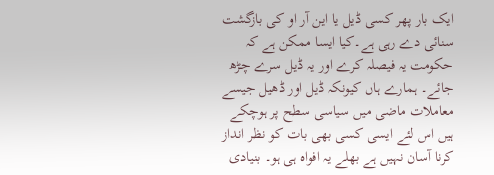ایک بار پھر کسی ڈیل یا این آر او کی بازگشت سنائی دے رہی ہے۔کیا ایسا ممکن ہے کہ حکومت یہ فیصلہ کرے اور یہ ڈیل سرے چڑھ جائے۔ ہمارے ہاں کیونکہ ڈیل اور ڈھیل جیسے معاملات ماضی میں سیاسی سطح پر ہوچکے ہیں اس لئے ایسی کسی بھی بات کو نظر انداز کرنا آسان نہیں ہے بھلے یہ افواہ ہی ہو۔ بنیادی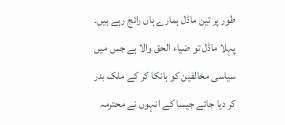طور پر تین ماڈل ہمارے ہاں رائج رہے ہیں۔ پہلا ماڈل تو ضیاء الحق والا ہے جس میں سیاسی مخالفین کو ہانکا کر کے ملک بدر کر دیا جائے جیسا کے انہوں نے محترمہ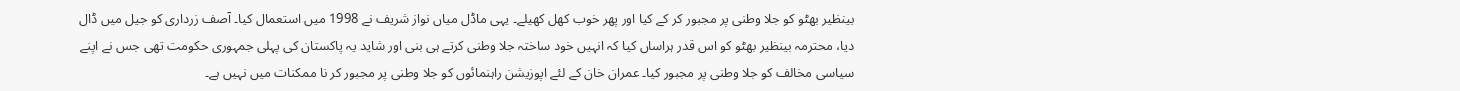بینظیر بھٹو کو جلا وطنی پر مجبور کر کے کیا اور پھر خوب کھل کھیلے۔ یہی ماڈل میاں نواز شریف نے 1998 میں استعمال کیا۔ آصف زرداری کو جیل میں ڈال دیا، محترمہ بینظیر بھٹو کو اس قدر ہراساں کیا کہ انہیں خود ساختہ جلا وطنی کرتے ہی بنی اور شاید یہ پاکستان کی پہلی جمہوری حکومت تھی جس نے اپنے سیاسی مخالف کو جلا وطنی پر مجبور کیا۔ عمران خان کے لئے اپوزیشن راہنمائوں کو جلا وطنی پر مجبور کر نا ممکنات میں نہیں ہے۔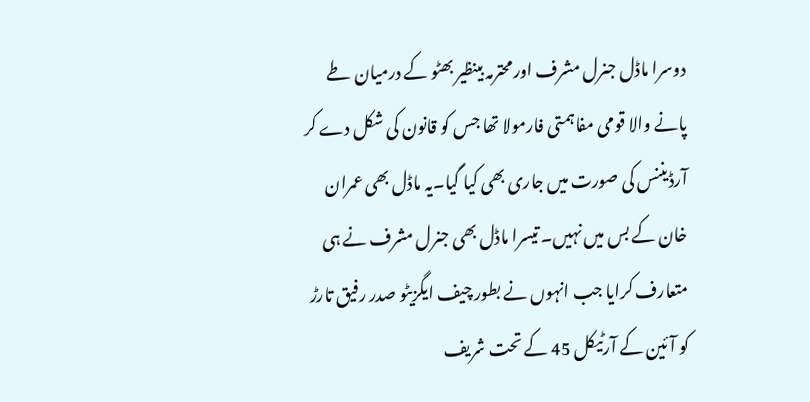دوسرا ماڈل جنرل مشرف اور محترمہ بینظیر بھٹو کے درمیان طے پانے والا قومی مفاہمتی فارمولا تھا جس کو قانون کی شکل دے کر آرڈیننس کی صورت میں جاری بھی کیا گیا۔یہ ماڈل بھی عمران خان کے بس میں نہیں۔ تیسرا ماڈل بھی جنرل مشرف نے ہی متعارف کرایا جب انہوں نے بطور چیف ایگزیٹو صدر رفیق تارڑ کو آئین کے آرٹیکل 45 کے تحت شریف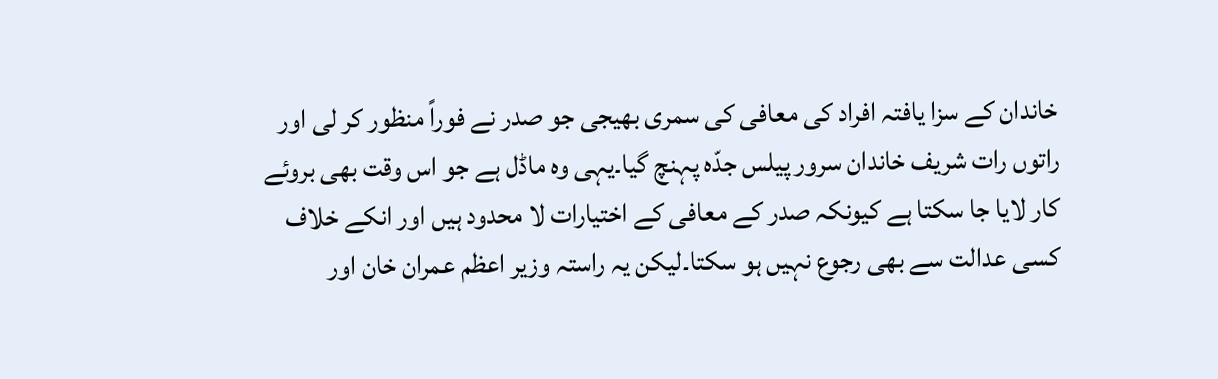خاندان کے سزا یافتہ افراد کی معافی کی سمری بھیجی جو صدر نے فوراً منظور کر لی اور راتوں رات شریف خاندان سرور پیلس جدّہ پہنچ گیا۔یہی وہ ماڈل ہے جو اس وقت بھی بروئے کار لایا جا سکتا ہے کیونکہ صدر کے معافی کے اختیارات لا محدود ہیں اور انکے خلاف کسی عدالت سے بھی رجوع نہیں ہو سکتا۔لیکن یہ راستہ وزیر اعظم عمران خان اور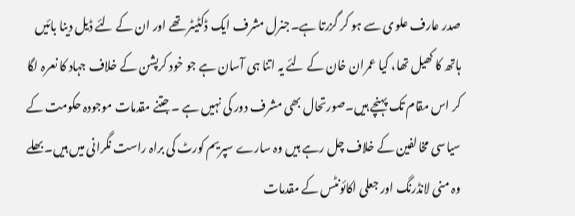صدر عارف علوی سے ہو کر گزرتا ہے۔جنرل مشرف ایک ڈکٹیٹر تھے اور ان کے لئے ڈیل دینا بائیں ہاتھ کا کھیل تھا، کیا عمران خان کے لئے یہ اتنا ہی آسان ہے جو خود کرپشن کے خلاف جہاد کا نعرہ لگا کر اس مقام تک پہنچے ہیں۔صورتحال بھی مشرف دور کی نہیں ہے ۔جتنے مقدمات موجودہ حکومت کے سیاسی مخالفین کے خلاف چل رہے ہیں وہ سارے سپریم کورٹ کی براہ راست نگرانی میں ہیں۔بھلے وہ منی لانڈرنگ اور جعلی اکائونٹس کے مقدمات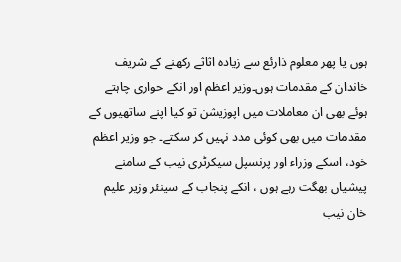ہوں یا پھر معلوم ذارئع سے زیادہ اثاثے رکھنے کے شریف خاندان کے مقدمات ہوں۔وزیر اعظم اور انکے حواری چاہتے ہوئے بھی ان معاملات میں اپوزیشن تو کیا اپنے ساتھیوں کے مقدمات میں بھی کوئی مدد نہیں کر سکتے۔ جو وزیر اعظم خود، اسکے وزراء اور پرنسپل سیکرٹری نیب کے سامنے پیشیاں بھگت رہے ہوں ، انکے پنجاب کے سینئر وزیر علیم خان نیب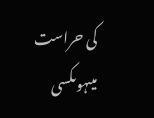کی حراست میںہوںکسی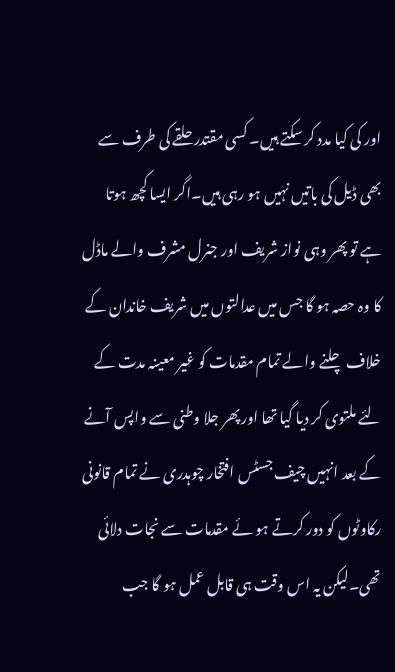اور کی کیا مدد کر سکتے ہیں۔ کسی مقتدر حلقے کی طرف سے بھی ڈیل کی باتیں نہیں ہو رہی ہیں۔اگر ایسا کچھ ہوتا ہے تو پھر وہی نواز شریف اور جنرل مشرف والے ماڈل کا وہ حصہ ہو گا جس میں عدالتوں میں شریف خاندان کے خلاف چلنے والے تمام مقدمات کو غیر معینہ مدت کے لئے ملتوی کر دیا گیا تھا اور پھر جلا وطنی سے واپس آنے کے بعد انہیں چیف جسٹس افتخار چوہدری نے تمام قانونی رکاوٹوں کو دور کرتے ہو ئے مقدمات سے نجات دلائی تھی۔لیکن یہ اس وقت ہی قابل عمل ہو گا جب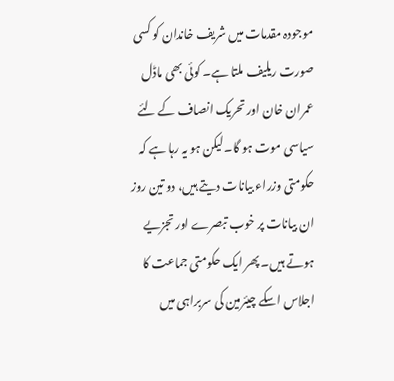موجودہ مقدمات میں شریف خاندان کو کسی صورت ریلیف ملتا ہے۔ کوئی بھی ماڈل عمران خان اور تحریک انصاف کے لئے سیاسی موت ہو گا۔لیکن ہو یہ رہا ہے کہ حکومتی وزراء بیانات دیتے ہیں، دو تین روز ان بیانات پر خوب تبصرے اور تجزیے ہوتے ہیں۔ پھر ایک حکومتی جماعت کا اجلاس اسکے چیئرمین کی سربراہی میں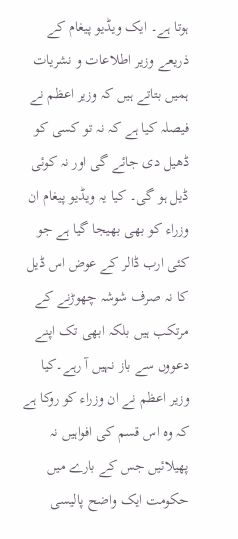ہوتا ہے۔ ایک ویڈیو پیغام کے ذریعے وزیر اطلاعات و نشریات ہمیں بتاتے ہیں کہ وزیر اعظم نے فیصلہ کیا ہے کہ نہ تو کسی کو ڈھیل دی جائے گی اور نہ کوئی ڈیل ہو گی۔ کیا یہ ویڈیو پیغام ان وزراء کو بھی بھیجا گیا ہے جو کئی ارب ڈالر کے عوض اس ڈیل کا نہ صرف شوشہ چھوڑنے کے مرتکب ہیں بلکہ ابھی تک اپنے دعووں سے باز نہیں آ رہے۔کیا وزیر اعظم نے ان وزراء کو روکا ہے کہ وہ اس قسم کی افواہیں نہ پھیلائیں جس کے بارے میں حکومت ایک واضح پالیسی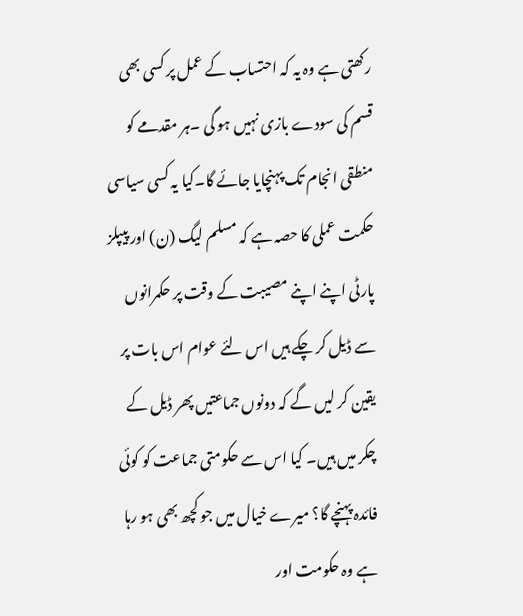رکھتی ہے وہ یہ کہ احتساب کے عمل پر کسی بھی قسم کی سودے بازی نہیں ہو گی ۔ہر مقدمے کو منطقی انجام تک پہنچایا جائے گا۔کیا یہ کسی سیاسی حکمت عملی کا حصہ ہے کہ مسلم لیگ (ن) اور پیپلز پارٹی اپنے اپنے مصیبت کے وقت پر حکمرانوں سے ڈیل کر چکے ہیں اس لئے عوام اس بات پر یقین کر لیں گے کہ دونوں جماعتیں پھر ڈیل کے چکر میں ہیں۔ کیا اس سے حکومتی جماعت کو کوئی فائدہ پہنچے گا؟ میرے خیال میں جو کچھ بھی ہو رہا ہے وہ حکومت اور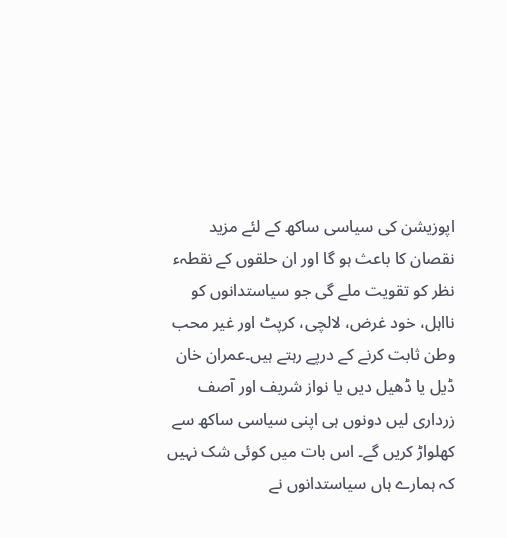اپوزیشن کی سیاسی ساکھ کے لئے مزید نقصان کا باعث ہو گا اور ان حلقوں کے نقطہء نظر کو تقویت ملے گی جو سیاستدانوں کو نااہل، خود غرض، لالچی، کرپٹ اور غیر محب وطن ثابت کرنے کے درپے رہتے ہیں۔عمران خان ڈیل یا ڈھیل دیں یا نواز شریف اور آصف زرداری لیں دونوں ہی اپنی سیاسی ساکھ سے کھلواڑ کریں گے۔ اس بات میں کوئی شک نہیں کہ ہمارے ہاں سیاستدانوں نے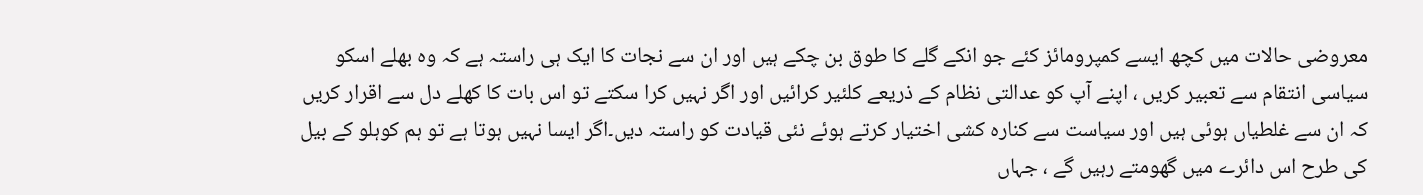معروضی حالات میں کچھ ایسے کمپرومائز کئے جو انکے گلے کا طوق بن چکے ہیں اور ان سے نجات کا ایک ہی راستہ ہے کہ وہ بھلے اسکو سیاسی انتقام سے تعبیر کریں ، اپنے آپ کو عدالتی نظام کے ذریعے کلئیر کرائیں اور اگر نہیں کرا سکتے تو اس بات کا کھلے دل سے اقرار کریں کہ ان سے غلطیاں ہوئی ہیں اور سیاست سے کنارہ کشی اختیار کرتے ہوئے نئی قیادت کو راستہ دیں۔اگر ایسا نہیں ہوتا ہے تو ہم کوہلو کے بیل کی طرح اس دائرے میں گھومتے رہیں گے ، جہاں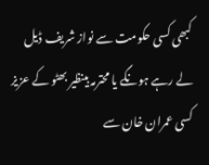کبھی کسی حکومت سے نواز شریف ڈیل لے رہے ہونگے یا محترمہ بینظیر بھٹو کے عزیز کسی عمران خان سے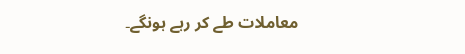معاملات طے کر رہے ہونگے۔